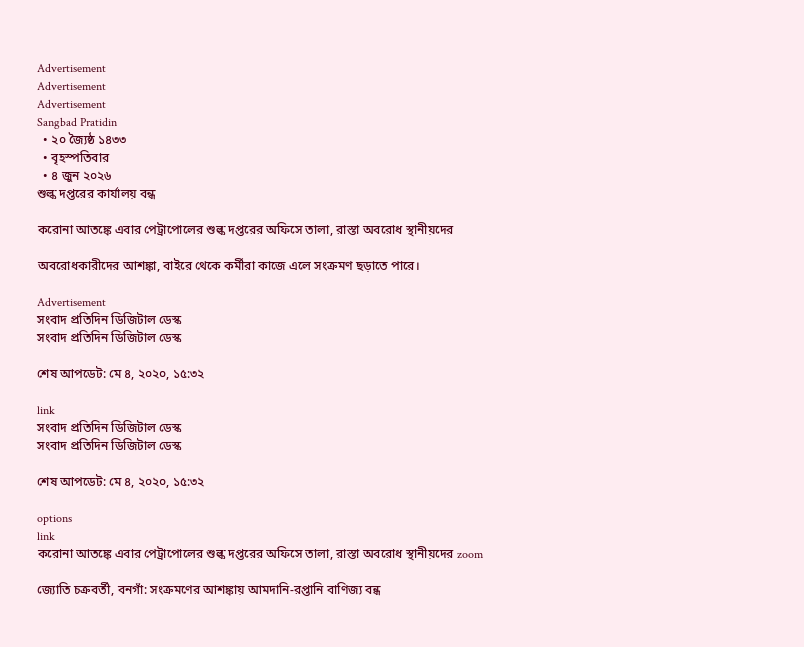Advertisement
Advertisement
Advertisement
Sangbad Pratidin
  • ২০ জ্যৈষ্ঠ ১৪৩৩
  • বৃহস্পতিবার
  • ৪ জুন ২০২৬
শুল্ক দপ্তরের কার্যালয় বন্ধ

করোনা আতঙ্কে এবার পেট্রাপোলের শুল্ক দপ্তরের অফিসে তালা, রাস্তা অবরোধ স্থানীয়দের

অবরোধকারীদের আশঙ্কা, বাইরে থেকে কর্মীরা কাজে এলে সংক্রমণ ছড়াতে পারে।

Advertisement
সংবাদ প্রতিদিন ডিজিটাল ডেস্ক
সংবাদ প্রতিদিন ডিজিটাল ডেস্ক

শেষ আপডেট: মে ৪, ২০২০, ১৫:৩২

link
সংবাদ প্রতিদিন ডিজিটাল ডেস্ক
সংবাদ প্রতিদিন ডিজিটাল ডেস্ক

শেষ আপডেট: মে ৪, ২০২০, ১৫:৩২

options
link
করোনা আতঙ্কে এবার পেট্রাপোলের শুল্ক দপ্তরের অফিসে তালা, রাস্তা অবরোধ স্থানীয়দের zoom

জ্যোতি চক্রবর্তী, বনগাঁ: সংক্রমণের আশঙ্কায় আমদানি-রপ্তানি বাণিজ্য বন্ধ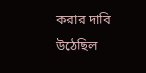করার দাবি উঠেছিল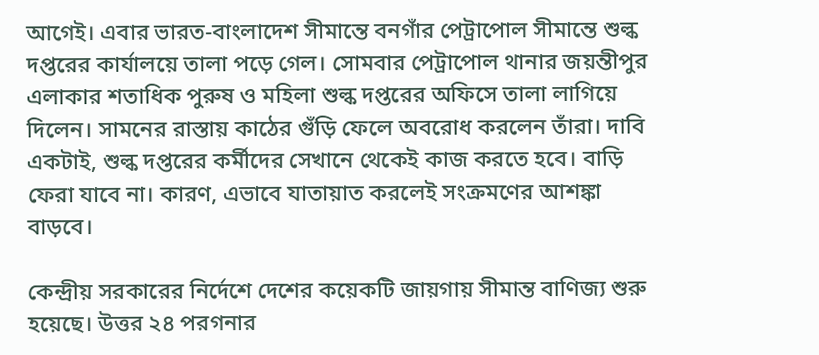আগেই। এবার ভারত-বাংলাদেশ সীমান্তে বনগাঁর পেট্রাপোল সীমান্তে শুল্ক দপ্তরের কার্যালয়ে তালা পড়ে গেল। সোমবার পেট্রাপোল থানার জয়ন্তীপুর এলাকার শতাধিক পুরুষ ও মহিলা শুল্ক দপ্তরের অফিসে তালা লাগিয়ে দিলেন। সামনের রাস্তায় কাঠের গুঁড়ি ফেলে অবরোধ করলেন তাঁরা। দাবি একটাই, শুল্ক দপ্তরের কর্মীদের সেখানে থেকেই কাজ করতে হবে। বাড়ি ফেরা যাবে না। কারণ, এভাবে যাতায়াত করলেই সংক্রমণের আশঙ্কা বাড়বে।

কেন্দ্রীয় সরকারের নির্দেশে দেশের কয়েকটি জায়গায় সীমান্ত বাণিজ্য শুরু হয়েছে। উত্তর ২৪ পরগনার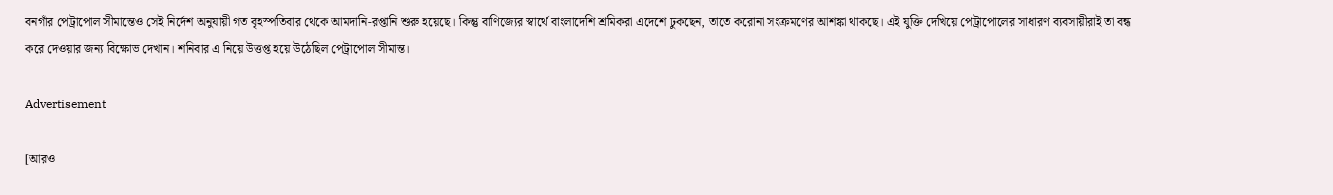বনগাঁর পেট্রাপোল সীমান্তেও সেই নির্দেশ অনুযায়ী গত বৃহস্পতিবার থেকে আমদানি-রপ্তানি শুরু হয়েছে। কিন্তু বাণিজ্যের স্বার্থে বাংলাদেশি শ্রমিকরা এদেশে ঢুকছেন, তাতে করোনা সংক্রমণের আশঙ্কা থাকছে। এই যুক্তি দেখিয়ে পেট্রাপোলের সাধারণ ব্যবসায়ীরাই তা বন্ধ করে দেওয়ার জন্য বিক্ষোভ দেখান। শনিবার এ নিয়ে উত্তপ্ত হয়ে উঠেছিল পেট্রাপোল সীমান্ত।

Advertisement

[আরও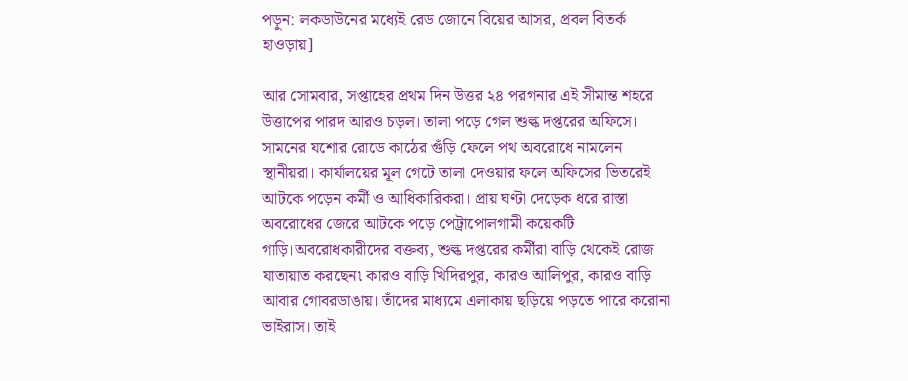পড়ুন: লকডাউনের মধ্যেই রেড জোনে বিয়ের আসর, প্রবল বিতর্ক হাওড়ায়]

আর সোমবার, সপ্তাহের প্রথম দিন উত্তর ২৪ পরগনার এই সীমান্ত শহরে উত্তাপের পারদ আরও চড়ল। তালা পড়ে গেল শুল্ক দপ্তরের অফিসে। সামনের যশোর রোডে কাঠের গুঁড়ি ফেলে পথ অবরোধে নামলেন স্থানীয়রা। কার্যালয়ের মূল গেটে তালা দেওয়ার ফলে অফিসের ভিতরেই আটকে পড়েন কর্মী ও আধিকারিকরা। প্রায় ঘণ্টা দেড়েক ধরে রাস্তা অবরোধের জেরে আটকে পড়ে পেট্রাপোলগামী কয়েকটি গাড়ি।অবরোধকারীদের বক্তব্য, শুল্ক দপ্তরের কর্মীরা বাড়ি থেকেই রোজ যাতায়াত করছেন৷ কারও বাড়ি খিদিরপুর, কারও আলিপুর, কারও বাড়ি আবার গোবরডাঙায়। তাঁদের মাধ্যমে এলাকায় ছড়িয়ে পড়তে পারে করোনা ভাইরাস। তাই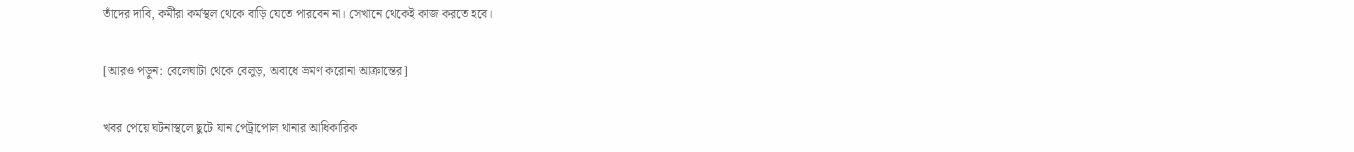তাঁদের দাবি, কর্মীরা কর্মস্থল থেকে বাড়ি যেতে পারবেন না। সেখানে থেকেই কাজ করতে হবে।

[আরও পড়ুন: বেলেঘাটা থেকে বেলুড়, অবাধে ভ্রমণ করোনা আক্রান্তের]

খবর পেয়ে ঘটনাস্থলে ছুটে যান পেট্রাপোল থানার আধিকারিক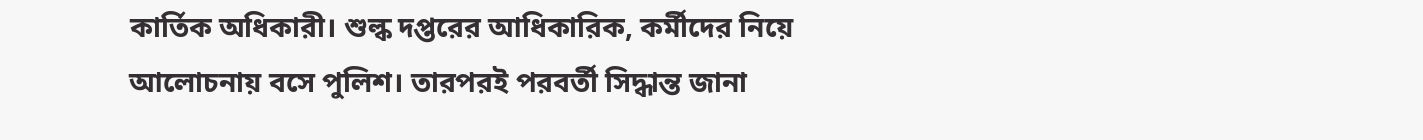কার্তিক অধিকারী। শুল্ক দপ্তরের আধিকারিক, কর্মীদের নিয়ে আলোচনায় বসে পুলিশ। তারপরই পরবর্তী সিদ্ধান্ত জানা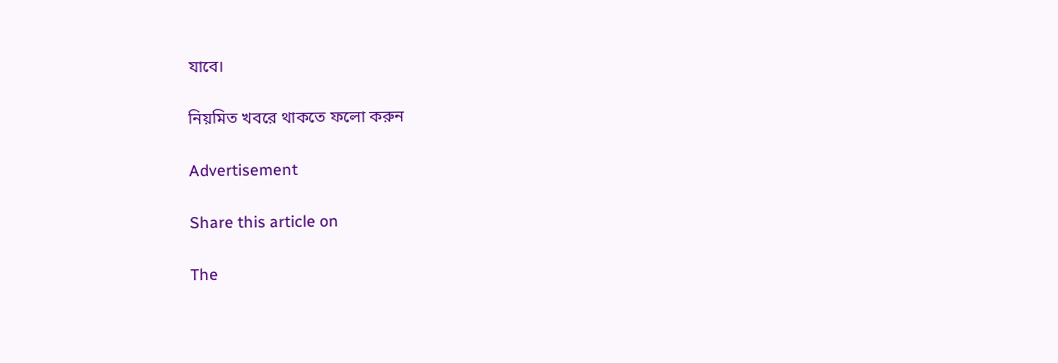যাবে।

নিয়মিত খবরে থাকতে ফলো করুন

Advertisement

Share this article on

The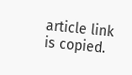article link is copied.